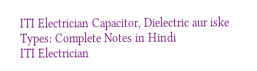ITI Electrician Capacitor, Dielectric aur iske Types: Complete Notes in Hindi
ITI Electrician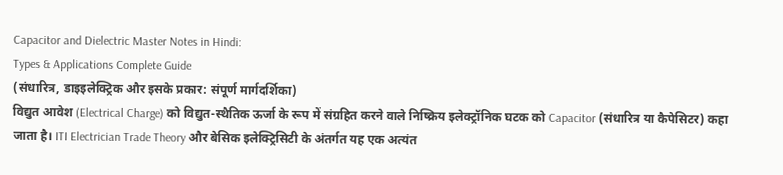Capacitor and Dielectric Master Notes in Hindi:
Types & Applications Complete Guide
(संधारित्र, डाइइलेक्ट्रिक और इसके प्रकार: संपूर्ण मार्गदर्शिका)
विद्युत आवेश (Electrical Charge) को विद्युत-स्थैतिक ऊर्जा के रूप में संग्रहित करने वाले निष्क्रिय इलेक्ट्रॉनिक घटक को Capacitor (संधारित्र या कैपेसिटर) कहा जाता है। ITI Electrician Trade Theory और बेसिक इलेक्ट्रिसिटी के अंतर्गत यह एक अत्यंत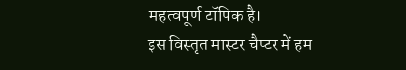महत्वपूर्ण टॉपिक है।
इस विस्तृत मास्टर चैप्टर में हम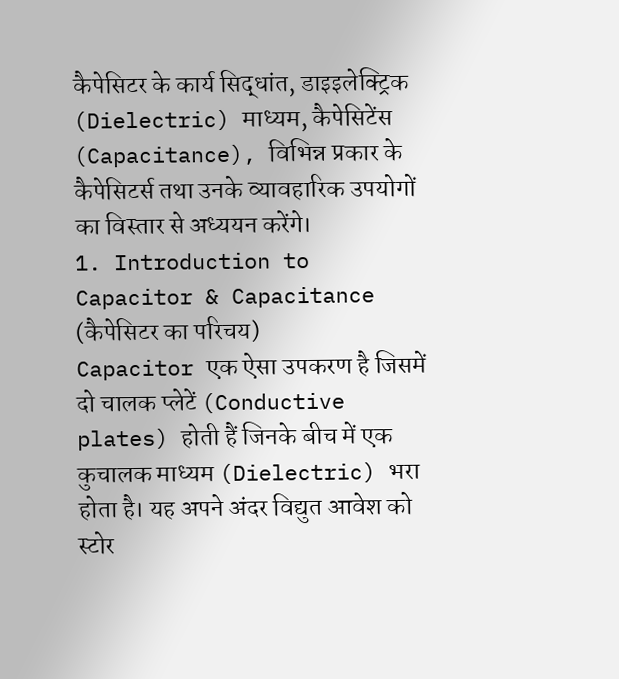कैपेसिटर के कार्य सिद्धांत, डाइइलेक्ट्रिक (Dielectric) माध्यम, कैपेसिटेंस (Capacitance), विभिन्न प्रकार के कैपेसिटर्स तथा उनके व्यावहारिक उपयोगों का विस्तार से अध्ययन करेंगे।
1. Introduction to Capacitor & Capacitance (कैपेसिटर का परिचय)
Capacitor एक ऐसा उपकरण है जिसमें दो चालक प्लेटें (Conductive plates) होती हैं जिनके बीच में एक कुचालक माध्यम (Dielectric) भरा होता है। यह अपने अंदर विद्युत आवेश को स्टोर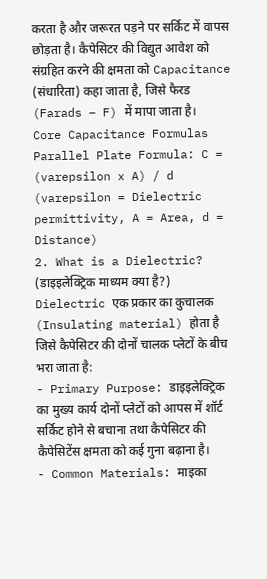करता है और जरूरत पड़ने पर सर्किट में वापस छोड़ता है। कैपेसिटर की विद्युत आवेश को संग्रहित करने की क्षमता को Capacitance (संधारिता) कहा जाता है, जिसे फैरड (Farads – F) में मापा जाता है।
Core Capacitance Formulas
Parallel Plate Formula: C = (varepsilon x A) / d (varepsilon = Dielectric permittivity, A = Area, d = Distance)
2. What is a Dielectric? (डाइइलेक्ट्रिक माध्यम क्या है?)
Dielectric एक प्रकार का कुचालक (Insulating material) होता है जिसे कैपेसिटर की दोनों चालक प्लेटों के बीच भरा जाता है:
- Primary Purpose: डाइइलेक्ट्रिक का मुख्य कार्य दोनों प्लेटों को आपस में शॉर्ट सर्किट होने से बचाना तथा कैपेसिटर की कैपेसिटेंस क्षमता को कई गुना बढ़ाना है।
- Common Materials: माइका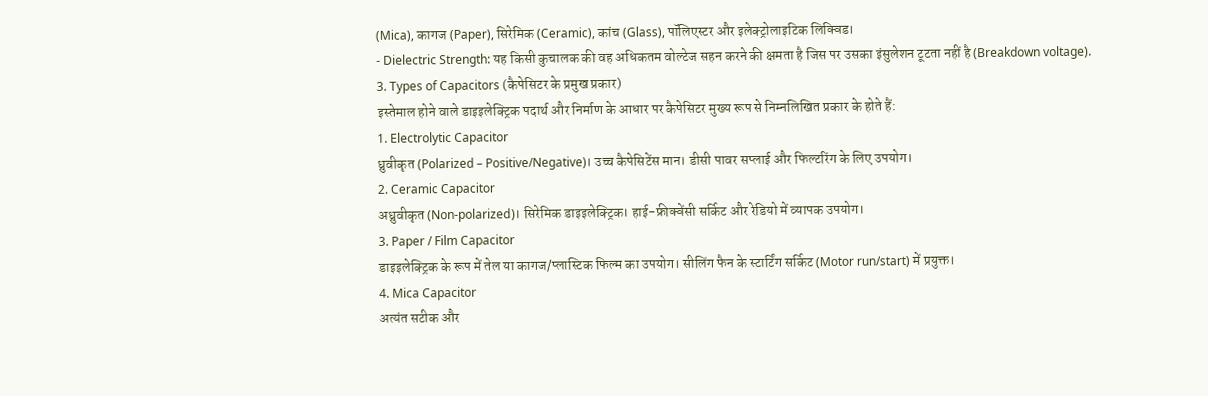(Mica), कागज (Paper), सिरेमिक (Ceramic), कांच (Glass), पॉलिएस्टर और इलेक्ट्रोलाइटिक लिक्विड।
- Dielectric Strength: यह किसी कुचालक की वह अधिकतम वोल्टेज सहन करने की क्षमता है जिस पर उसका इंसुलेशन टूटता नहीं है (Breakdown voltage).
3. Types of Capacitors (कैपेसिटर के प्रमुख प्रकार)
इस्तेमाल होने वाले डाइइलेक्ट्रिक पदार्थ और निर्माण के आधार पर कैपेसिटर मुख्य रूप से निम्नलिखित प्रकार के होते हैं:
1. Electrolytic Capacitor
ध्रुवीकृत (Polarized – Positive/Negative)। उच्च कैपेसिटेंस मान। डीसी पावर सप्लाई और फिल्टरिंग के लिए उपयोग।
2. Ceramic Capacitor
अध्रुवीकृत (Non-polarized)। सिरेमिक डाइइलेक्ट्रिक। हाई-फ्रीक्वेंसी सर्किट और रेडियो में व्यापक उपयोग।
3. Paper / Film Capacitor
डाइइलेक्ट्रिक के रूप में तेल या कागज/प्लास्टिक फिल्म का उपयोग। सीलिंग फैन के स्टार्टिंग सर्किट (Motor run/start) में प्रयुक्त।
4. Mica Capacitor
अत्यंत सटीक और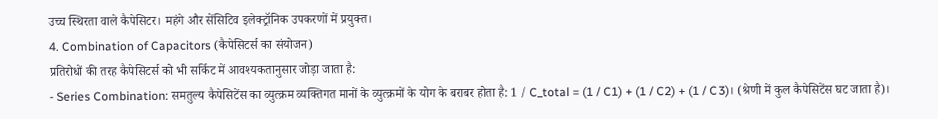उच्च स्थिरता वाले कैपेसिटर। महंगे और सेंसिटिव इलेक्ट्रॉनिक उपकरणों में प्रयुक्त।
4. Combination of Capacitors (कैपेसिटर्स का संयोजन)
प्रतिरोधों की तरह कैपेसिटर्स को भी सर्किट में आवश्यकतानुसार जोड़ा जाता है:
- Series Combination: समतुल्य कैपेसिटेंस का व्युत्क्रम व्यक्तिगत मानों के व्युत्क्रमों के योग के बराबर होता है: 1 / C_total = (1 / C1) + (1 / C2) + (1 / C3)। (श्रेणी में कुल कैपेसिटेंस घट जाता है)।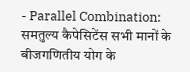- Parallel Combination: समतुल्य कैपेसिटेंस सभी मानों के बीजगणितीय योग के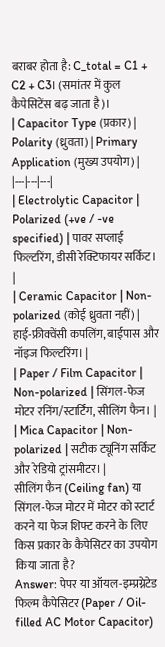बराबर होता है: C_total = C1 + C2 + C3। (समांतर में कुल कैपेसिटेंस बढ़ जाता है)।
| Capacitor Type (प्रकार) | Polarity (ध्रुवता) | Primary Application (मुख्य उपयोग) |
|---|---|---|
| Electrolytic Capacitor | Polarized (+ve / -ve specified) | पावर सप्लाई फिल्टरिंग, डीसी रेक्टिफायर सर्किट। |
| Ceramic Capacitor | Non-polarized (कोई ध्रुवता नहीं) | हाई-फ्रीक्वेंसी कपलिंग, बाईपास और नॉइज फिल्टरिंग। |
| Paper / Film Capacitor | Non-polarized | सिंगल-फेज मोटर रनिंग/स्टार्टिंग, सीलिंग फैन। |
| Mica Capacitor | Non-polarized | सटीक ट्यूनिंग सर्किट और रेडियो ट्रांसमीटर। |
सीलिंग फैन (Ceiling fan) या सिंगल-फेज मोटर में मोटर को स्टार्ट करने या फेज शिफ्ट करने के लिए किस प्रकार के कैपेसिटर का उपयोग किया जाता है?
Answer: पेपर या ऑयल-इम्प्रग्नेटेड फिल्म कैपेसिटर (Paper / Oil-filled AC Motor Capacitor)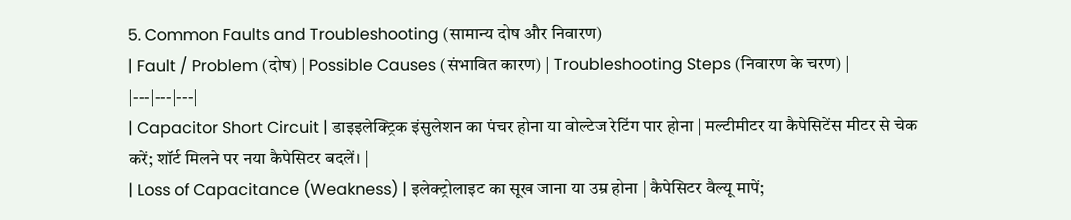5. Common Faults and Troubleshooting (सामान्य दोष और निवारण)
| Fault / Problem (दोष) | Possible Causes (संभावित कारण) | Troubleshooting Steps (निवारण के चरण) |
|---|---|---|
| Capacitor Short Circuit | डाइइलेक्ट्रिक इंसुलेशन का पंचर होना या वोल्टेज रेटिंग पार होना | मल्टीमीटर या कैपेसिटेंस मीटर से चेक करें; शॉर्ट मिलने पर नया कैपेसिटर बदलें। |
| Loss of Capacitance (Weakness) | इलेक्ट्रोलाइट का सूख जाना या उम्र होना | कैपेसिटर वैल्यू मापें;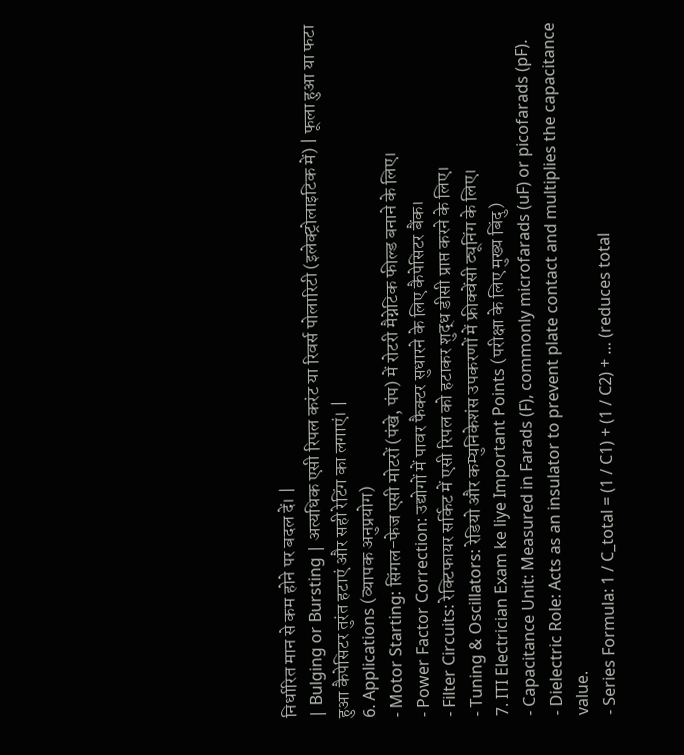निर्धारित मान से कम होने पर बदल दें। |
| Bulging or Bursting | अत्यधिक एसी रिपल करंट या रिवर्स पोलारिटी (इलेक्ट्रोलाइटिक में) | फूला हुआ या फटा हुआ कैपेसिटर तुरंत हटाएं और सही रेटिंग का लगाएं। |
6. Applications (व्यापक अनुप्रयोग)
- Motor Starting: सिंगल-फेज एसी मोटरों (पंखे, पंप) में रोटरी मैग्नेटिक फील्ड बनाने के लिए।
- Power Factor Correction: उद्योगों में पावर फैक्टर सुधारने के लिए कैपेसिटर बैंक।
- Filter Circuits: रेक्टिफायर सर्किट में एसी रिपल को हटाकर शुद्ध डीसी प्राप्त करने के लिए।
- Tuning & Oscillators: रेडियो और कम्युनिकेशंस उपकरणों में फ्रीक्वेंसी ट्यूनिंग के लिए।
7. ITI Electrician Exam ke liye Important Points (परीक्षा के लिए मुख्य बिंदु)
- Capacitance Unit: Measured in Farads (F), commonly microfarads (uF) or picofarads (pF).
- Dielectric Role: Acts as an insulator to prevent plate contact and multiplies the capacitance value.
- Series Formula: 1 / C_total = (1 / C1) + (1 / C2) + … (reduces total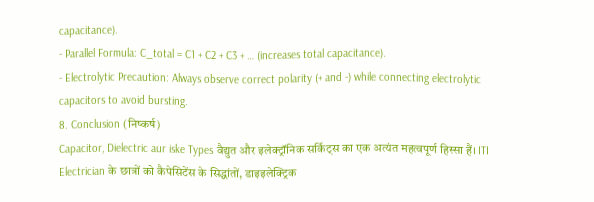capacitance).
- Parallel Formula: C_total = C1 + C2 + C3 + … (increases total capacitance).
- Electrolytic Precaution: Always observe correct polarity (+ and -) while connecting electrolytic capacitors to avoid bursting.
8. Conclusion (निष्कर्ष)
Capacitor, Dielectric aur iske Types वैद्युत और इलेक्ट्रॉनिक सर्किट्स का एक अत्यंत महत्वपूर्ण हिस्सा हैं। ITI Electrician के छात्रों को कैपेसिटेंस के सिद्धांतों, डाइइलेक्ट्रिक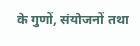के गुणों, संयोजनों तथा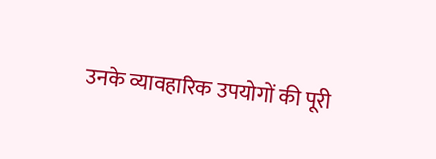उनके व्यावहारिक उपयोगों की पूरी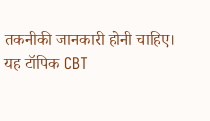तकनीकी जानकारी होनी चाहिए।
यह टॉपिक CBT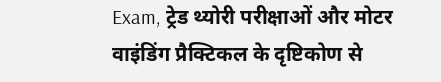Exam, ट्रेड थ्योरी परीक्षाओं और मोटर वाइंडिंग प्रैक्टिकल के दृष्टिकोण से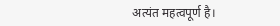अत्यंत महत्वपूर्ण है।